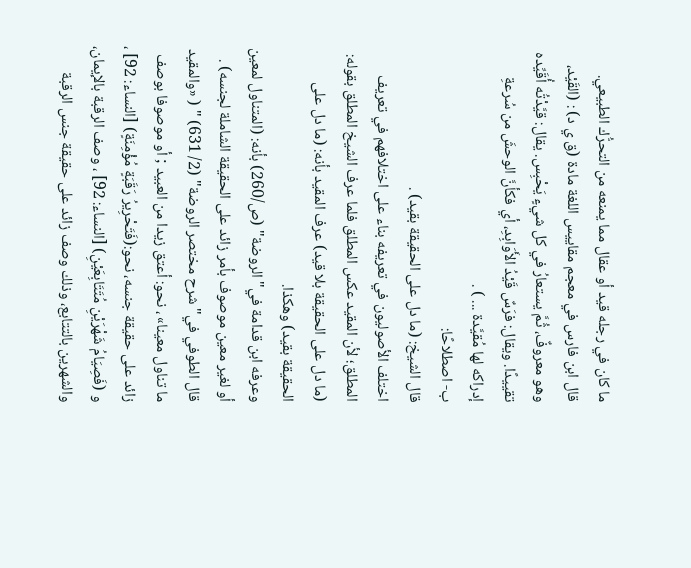ما كان في رجله قيد أو عقال مما يمنعه من التحرُّك الطبيعي.
قال ابن فارس في معجم مقاييس اللغة مادة (ق ي د) : (القَيْد، وهو معروفٌ، ثُمَّ يستعارُ في كل شيءٍ يَحْبِس. يقال: قيَّدْتُه أُقَيِّده تقييدًا. ويقال: فرَسٌ قَيْدُ الأَوَابِدِ، أي فكأنَّ الوحشَ من سُرعةِ إدراكه لها مُقيَّدة ... ) .
ب- اصطلاحًا:
قال الشيخ: (ما دل على الحقيقة بقيد) .
اختلف الأصوليون في تعريفه بناء على اختلافهم في تعريف المطلق؛ لأن المقيد عكس المطلق فلما عرف الشيخ المطلق بقوله: (ما دل على الحقيقة بلا قيد) عرف المقيد بأنه: (ما دل على الحقيقة بقيد) وهكذا.
وعرفه ابن قدامة في"الروضة" (ص/260) بأنه: (المتناول لمعين أو لغير معين موصوف بأمر زائد على الحقيقة الشاملة لجنسه) .
قال الطوفي في"شرح مختصر الروضة" (2/ 631) " ( «والمقيد ما تناول معينا» ، نحو: أعتق زيدا من العبيد ; أو موصوفا بوصف زائد على حقيقة جنسه، نحو:(فَتَحْرِيرُ رَقَبَةٍ مُؤْمِنَةٍ) [النساء: 92] ، و (فَصِيَامُ شَهْرَيْنِ مُتَتَابِعَيْنِ) [النساء: 92] ، وصف الرقبة بالإيمان، والشهرين بالتتابع، وذلك وصف زائد على حقيقة جنس الرقبة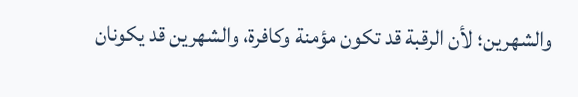والشهرين؛ لأن الرقبة قد تكون مؤمنة وكافرة، والشهرين قد يكونان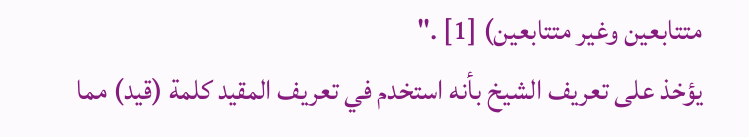متتابعين وغير متتابعين) [1] ."
يؤخذ على تعريف الشيخ بأنه استخدم في تعريف المقيد كلمة (قيد) مما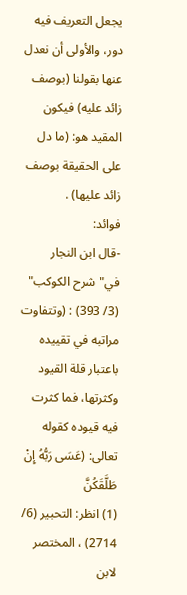يجعل التعريف فيه دور، والأولى أن نعدل عنها بقولنا (بوصف زائد عليه) فيكون المقيد هو: (ما دل على الحقيقة بوصف زائد عليها) .
فوائد:
-قال ابن النجار في"شرح الكوكب" (3/ 393) : (وتتفاوت مراتبه في تقييده باعتبار قلة القيود وكثرتها، فما كثرت فيه قيوده كقوله تعالى: (عَسَى رَبُّهُ إِنْ طَلَّقَكُنَّ
(1) انظر: التحبير (6/ 2714) ، المختصر لابن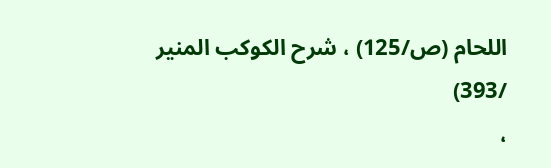اللحام (ص/125) ، شرح الكوكب المنير /393)
،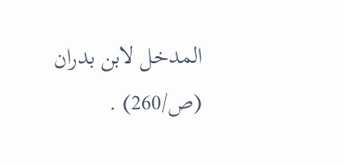المدخل لابن بدران (ص/260) .